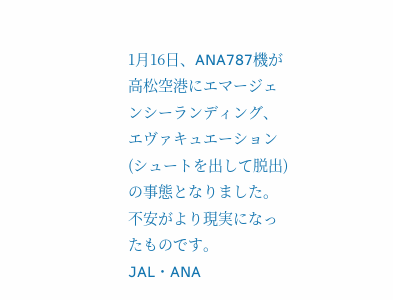1月16日、ANA787機が高松空港にエマージェンシーランディング、エヴァキュエーション(シュートを出して脱出)の事態となりました。不安がより現実になったものです。
JAL・ANA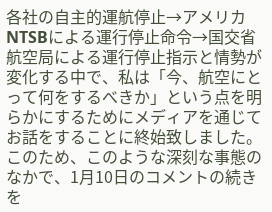各社の自主的運航停止→アメリカNTSBによる運行停止命令→国交省航空局による運行停止指示と情勢が変化する中で、私は「今、航空にとって何をするべきか」という点を明らかにするためにメディアを通じてお話をすることに終始致しました。
このため、このような深刻な事態のなかで、1月10日のコメントの続きを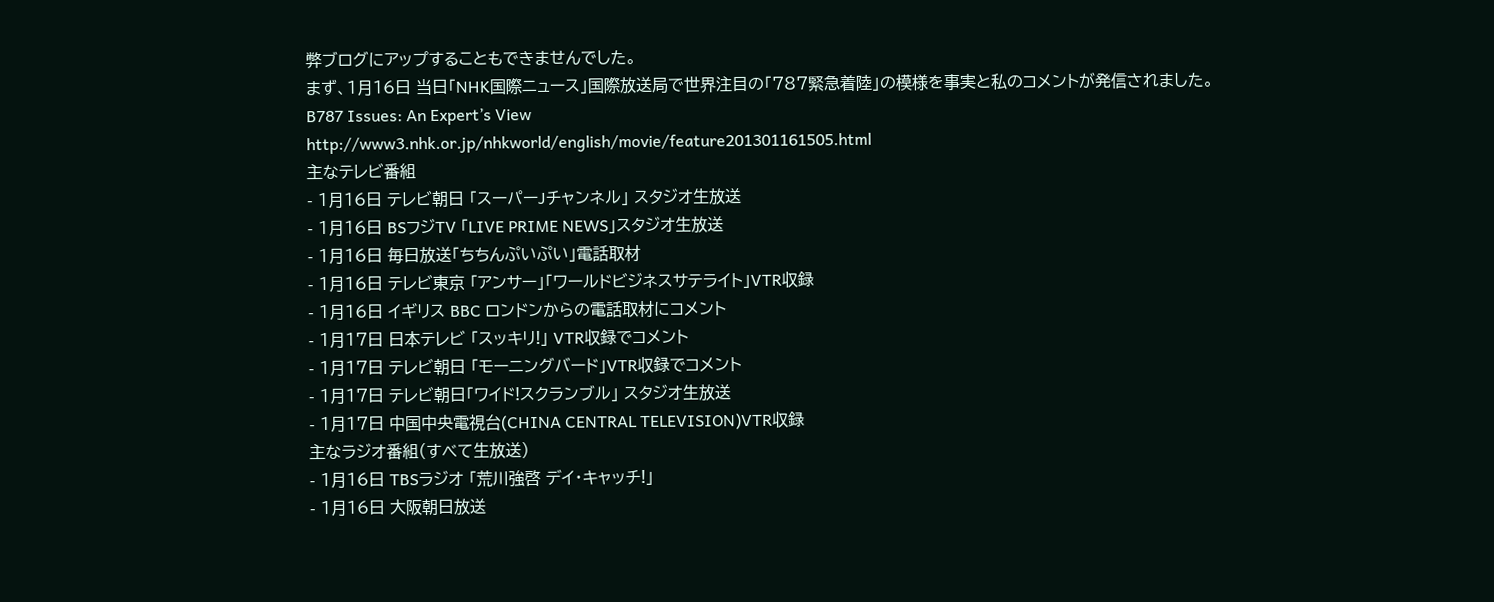弊ブログにアップすることもできませんでした。
まず、1月16日 当日「NHK国際ニュース」国際放送局で世界注目の「787緊急着陸」の模様を事実と私のコメントが発信されました。
B787 Issues: An Expert’s View
http://www3.nhk.or.jp/nhkworld/english/movie/feature201301161505.html
主なテレビ番組
- 1月16日 テレビ朝日 「スーパーJチャンネル」 スタジオ生放送
- 1月16日 BSフジTV 「LIVE PRIME NEWS」スタジオ生放送
- 1月16日 毎日放送「ちちんぷいぷい」電話取材
- 1月16日 テレビ東京 「アンサー」「ワールドビジネスサテライト」VTR収録
- 1月16日 イギリス BBC ロンドンからの電話取材にコメント
- 1月17日 日本テレビ 「スッキリ!」 VTR収録でコメント
- 1月17日 テレビ朝日 「モーニングバード」VTR収録でコメント
- 1月17日 テレビ朝日「ワイド!スクランブル」 スタジオ生放送
- 1月17日 中国中央電視台(CHINA CENTRAL TELEVISION)VTR収録
主なラジオ番組(すべて生放送)
- 1月16日 TBSラジオ 「荒川強啓 デイ・キャッチ!」
- 1月16日 大阪朝日放送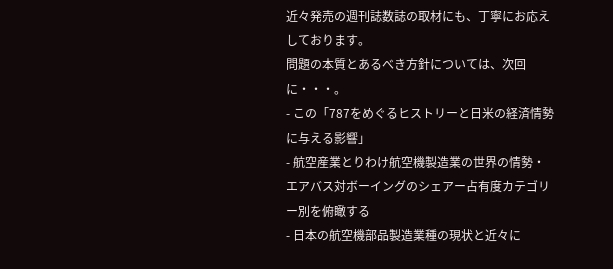近々発売の週刊誌数誌の取材にも、丁寧にお応えしております。
問題の本質とあるべき方針については、次回に・・・。
- この「787をめぐるヒストリーと日米の経済情勢に与える影響」
- 航空産業とりわけ航空機製造業の世界の情勢・エアバス対ボーイングのシェアー占有度カテゴリー別を俯瞰する
- 日本の航空機部品製造業種の現状と近々に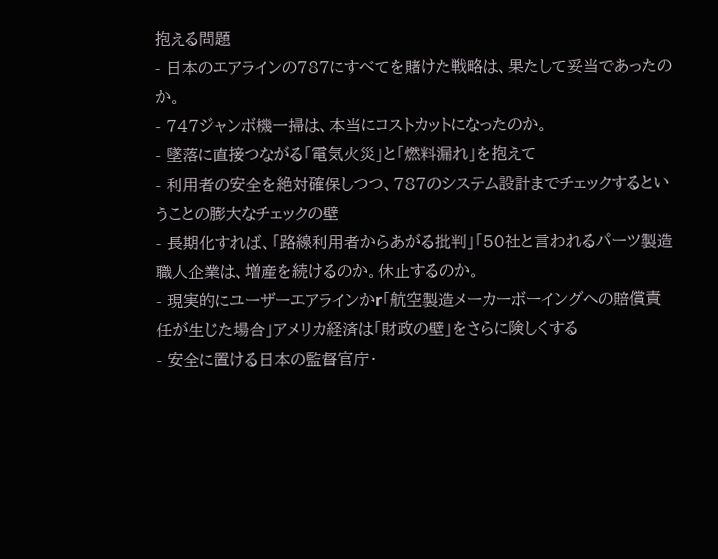抱える問題
- 日本のエアラインの787にすべてを賭けた戦略は、果たして妥当であったのか。
- 747ジャンボ機一掃は、本当にコストカットになったのか。
- 墜落に直接つながる「電気火災」と「燃料漏れ」を抱えて
- 利用者の安全を絶対確保しつつ、787のシステム設計までチェックするということの膨大なチェックの壁
- 長期化すれば、「路線利用者からあがる批判」「50社と言われるパーツ製造職人企業は、増産を続けるのか。休止するのか。
- 現実的にユーザーエアラインかr「航空製造メーカーボーイングへの賠償責任が生じた場合」アメリカ経済は「財政の壁」をさらに険しくする
- 安全に置ける日本の監督官庁・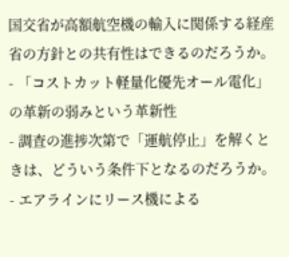国交省が高額航空機の輸入に関係する経産省の方針との共有性はできるのだろうか。
- 「コストカット軽量化優先オール電化」の革新の弱みという革新性
- 調査の進捗次第で「運航停止」を解くときは、どういう条件下となるのだろうか。
- エアラインにリース機による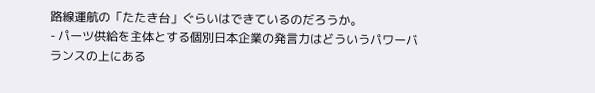路線運航の「たたき台」ぐらいはできているのだろうか。
- パーツ供給を主体とする個別日本企業の発言力はどういうパワーバランスの上にある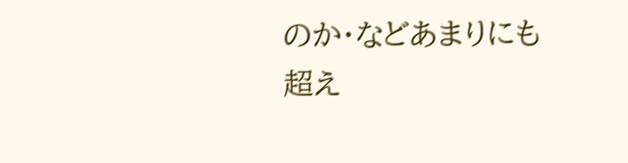のか・などあまりにも超え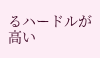るハードルが高い